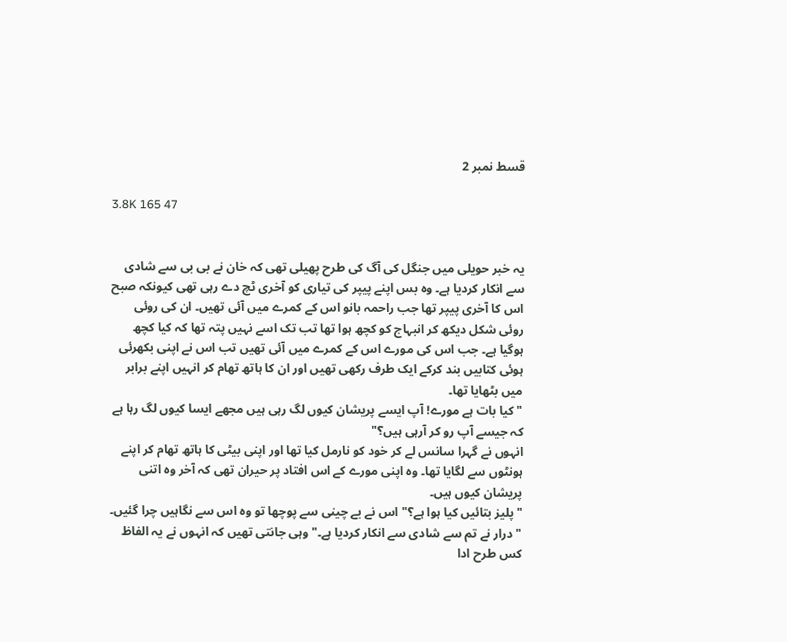قسط نمبر 2

3.8K 165 47


یہ خبر حویلی میں جنگل کی آگ کی طرح پھیلی تھی کہ خان نے بی بی سے شادی سے انکار کردیا ہے۔ وہ بس اپنے پیپر کی تیاری کو آخری ٹچ دے رہی تھی کیونکہ صبح اس کا آخری پیپر تھا جب راحمہ بانو اس کے کمرے میں آئی تھیں۔ ان کی روئی روئی شکل دیکھ کر انبہاج کو کچھ ہوا تھا تب تک اسے نہیں پتہ تھا کہ کیا کچھ ہوگیا ہے۔ جب اس کی مورے اس کے کمرے میں آئی تھیں تب اس نے اپنی بکھرئی ہوئی کتابیں بند کرکے ایک طرف رکھی تھیں اور ان کا ہاتھ تھام کر انہیں اپنے برابر میں بٹھایا تھا۔
" کیا بات ہے مورے! آپ ایسے پریشان کیوں لگ رہی ہیں مجھے ایسا کیوں لگ رہا ہے کہ جیسے آپ رو کر آرہی ہیں؟"
انہوں نے گہرا سانس لے کر خود کو نارمل کیا تھا اور اپنی بیٹی کا ہاتھ تھام کر اپنے ہونٹوں سے لگایا تھا۔ وہ اپنی مورے کے اس افتاد پر حیران تھی کہ آخر وہ اتنی پریشان کیوں ہیں۔
" پلیز بتائیں کیا ہوا ہے؟" اس نے بے چینی سے پوچھا تو وہ اس سے نگاہیں چرا گئیں۔
" درار نے تم سے شادی سے انکار کردیا ہے۔" وہی جانتی تھیں کہ انہوں نے یہ الفاظ کس طرح ادا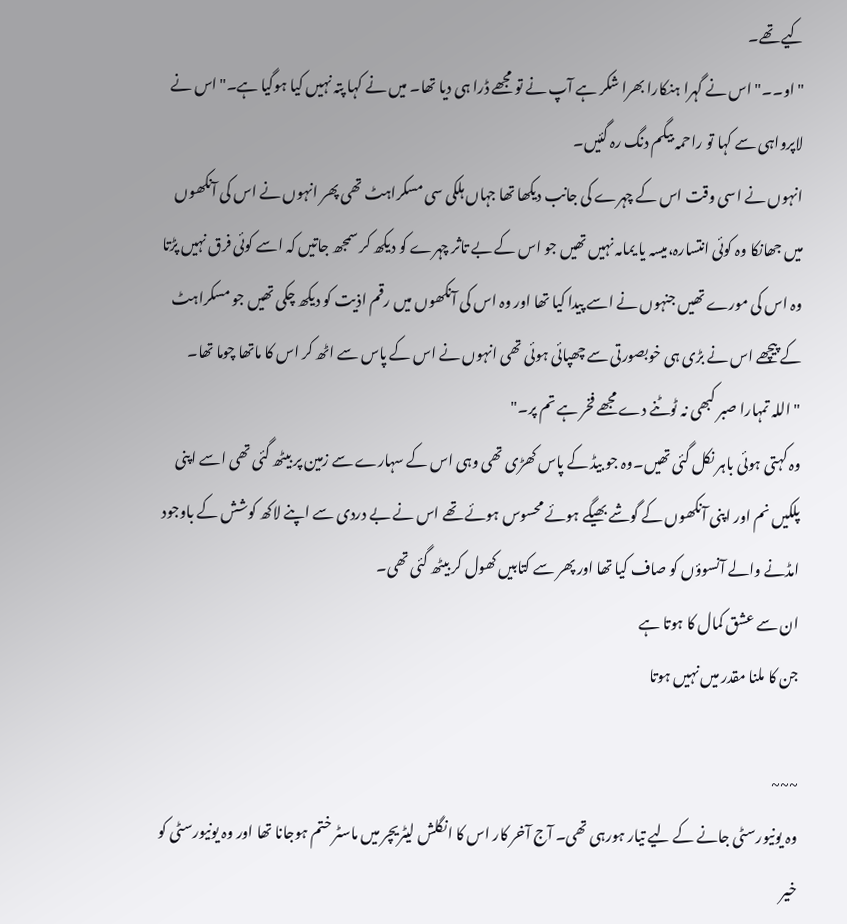کیے تھے۔
" او۔۔" اس نے گہرا ہنکارا بھرا شکر ہے آپ نے تو مجھے ڈرا ہی دیا تھا۔ میں نے کہا پتہ نہیں کیا ہوگیا ہے۔"اس نے لاپرواہی سے کہا تو راحمہ بیگم دنگ رہ گئیں۔
انہوں نے اسی وقت اس کے چہرے کی جانب دیکھا تھا جہاں ہلکی سی مسکراہٹ تھی پھر انہوں نے اس کی آنکھوں میں جھانکا وہ کوئی انتسارہ،میسہ یا یمامہ نہیں تھیں جو اس کے بے تاثر چہرے کو دیکھ کر سمجھ جاتیں کہ اسے کوئی فرق نہیں پڑتا وہ اس کی مورے تھیں جنہوں نے اسے پیدا کیا تھا اور وہ اس کی آنکھوں میں رقم اذیت کو دیکھ چکی تھیں جو مسکراہٹ کے پیچھے اس نے بڑی ہی خوبصورتی سے چھپائی ہوئی تھی انہوں نے اس کے پاس سے اٹھ کر اس کا ماتھا چوما تھا۔
" اللہ تمہارا صبر کبھی نہ ٹوٹنے دے مجھے فخر ہے تم پر۔"
وہ کہتی ہوئی باہر نکل گئی تھیں۔وہ جو بیڈ کے پاس کھڑی تھی وہی اس کے سہارے سے زمین پر بیٹھ گئی تھی اسے اپنی پلکیں نم اور اپنی آنکھوں کے گوشے بھیگے ہوئے محسوس ہوئے تھے اس نے بے دردی سے اپنے لاکھ کوشش کے باوجود امڈنے والے آنسوؤں کو صاف کیا تھا اور پھر سے کتابیں کھول کر بیٹھ گئی تھی۔
ان سے عشق کمال کا ہوتا ہے
جن کا ملنا مقدر میں نہیں ہوتا

~~~
وہ یونیورسٹی جانے کے لیے تیار ہورہی تھی۔ آج آخر کار اس کا انگلش لیٹریچر میں ماسٹر ختم ہوجانا تھا اور وہ یونیورسٹی کو خیر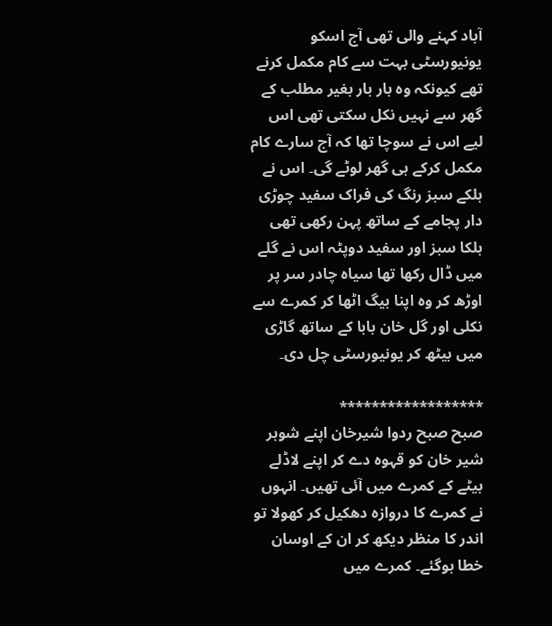آباد کہنے والی تھی آج اسکو یونیورسٹی بہت سے کام مکمل کرنے تھے کیونکہ وہ بار بار بغیر مطلب کے گھر سے نہیں نکل سکتی تھی اس لیے اس نے سوچا تھا کہ آج سارے کام مکمل کرکے ہی گھر لوٹے گی۔ اس نے ہلکے سبز رنگ کی فراک سفید چوڑی دار پجامے کے ساتھ پہن رکھی تھی ہلکا سبز اور سفید دوپٹہ اس نے گلے میں ڈال رکھا تھا سیاہ چادر سر پر اوڑھ کر وہ اپنا بیگ اٹھا کر کمرے سے نکلی اور گل خان بابا کے ساتھ گاڑی میں بیٹھ کر یونیورسٹی چل دی۔

******************
صبح صبح ردوا شیرخان اپنے شوہر شیر خان کو قہوہ دے کر اپنے لاڈلے بیٹے کے کمرے میں آئی تھیں۔ انہوں نے کمرے کا دروازہ دھکیل کر کھولا تو اندر کا منظر دیکھ کر ان کے اوسان خطا ہوگئے۔ کمرے میں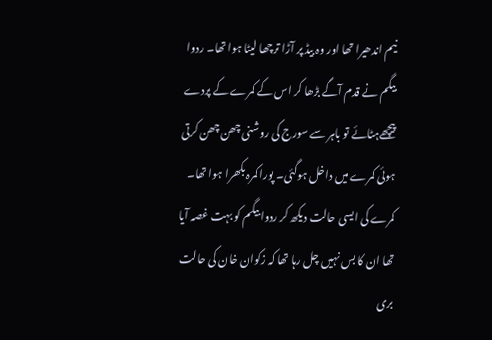نیم اندھیرا تھا اور وہ بیڈ پر آڑا ترچھا لیٹا ہوا تھا۔ ردوا بیگم نے قدم آگے بڑھا کر اس کے کمرے کے پردے پیچھےہٹائے تو باہر سے سورج کی روشنی چھن چھن کرتی ہوئی کمرے میں داخل ہوگئی۔ پورا کمرہ بکھرا ہوا تھا۔ کمرے کی ایسی حالت دیکھ کر ردوا بیگم کو بہت غصہ آیا تھا ان کا بس نہیں چل رہا تھا کہ زکوان خان کی حالت بری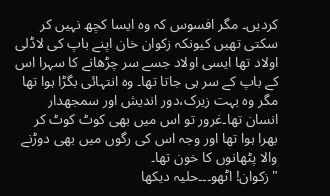کردیں۔ مگر افسوس کہ وہ ایسا کچھ نہیں کر سکتی تھیں کیونکہ زکوان خان اپنے باپ کی لاڈلی اولاد تھا ایسی اولاد جسے سر چڑھانے کا سہرا اس کے باپ کے سر ہی جاتا تھا۔ وہ انتہائی بگڑا ہوا تھا مگر وہ بہت زیرک،دور اندیش اور سمجھدار انسان تھا۔غرور تو اس میں بھی کوٹ کوٹ کر بھرا ہوا تھا اور وجہ اس کی رگوں میں بھی دوڑنے والا پٹھانوں کا خون تھا۔
"زکوان! اٹھو۔۔۔حلیہ دیکھا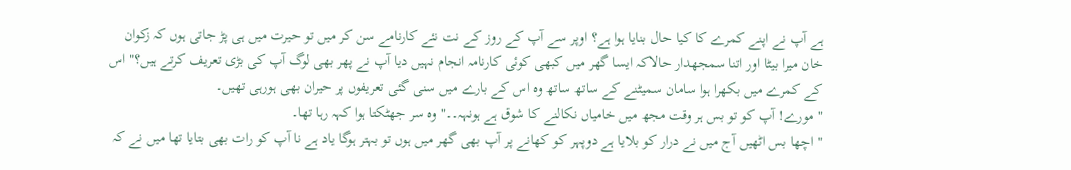ہے آپ نے اپنے کمرے کا کیا حال بنایا ہوا ہے؟ اوپر سے آپ کے روز کے نت نئے کارنامے سن کر میں تو حیرت میں ہی پڑ جاتی ہوں کہ زکوان خان میرا بیٹا اور اتنا سمجھدار حالاکہ ایسا گھر میں کبھی کوئی کارنامہ انجام نہیں دیا آپ نے پھر بھی لوگ آپ کی بڑی تعریف کرتے ہیں؟" اس کے کمرے میں بکھرا ہوا سامان سمیٹنے کے ساتھ ساتھ وہ اس کے بارے میں سنی گئی تعریفوں پر حیران بھی ہورہی تھیں۔
" مورے! آپ کو تو بس ہر وقت مجھ میں خامیاں نکالنے کا شوق ہے ہونہہ۔۔" وہ سر جھٹکتا ہوا کہہ رہا تھا۔
" اچھا بس اٹھیں آج میں نے درار کو بلایا ہے دوپہر کو کھانے پر آپ بھی گھر میں ہوں تو بہتر ہوگا یاد ہے نا آپ کو رات بھی بتایا تھا میں نے کہ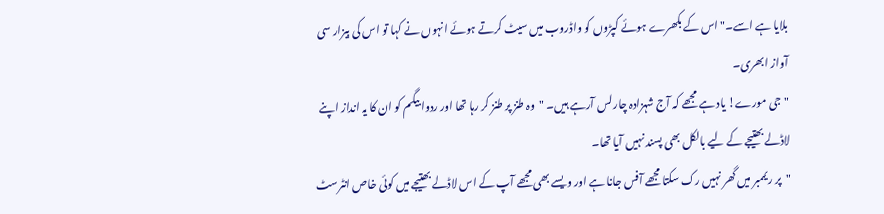بلایا ہے اسے۔" اس کے بکھرے ہوئے کپڑوں کو واڈروب میں سیٹ کرتے ہوئے انہوں نے کہا تو اس کی بیزار سی آواز ابھری۔
"جی مورے! یاد ہے مجھے کہ آج شہزادہ چارلس آرہے ہیں۔ "وہ طنز پر طنز کر رہا تھا اور ردوا بیگم کو ان کا یہ انداز اپنے لاڈلے بھتیجے کے لیے بالکل بھی پسند نہیں آیا تھا۔
"پر ریممبر میں گھر نہیں رک سکتا مجھے آفس جانا ہے اور ویسے بھی مجھے آپ کے اس لاڈلے بھتیجے میں کوئی خاص انٹرسٹ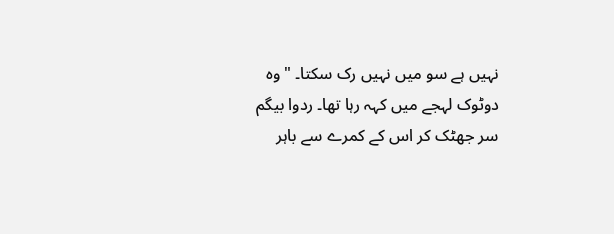نہیں ہے سو میں نہیں رک سکتا۔ " وہ دوٹوک لہجے میں کہہ رہا تھا۔ ردوا بیگم سر جھٹک کر اس کے کمرے سے باہر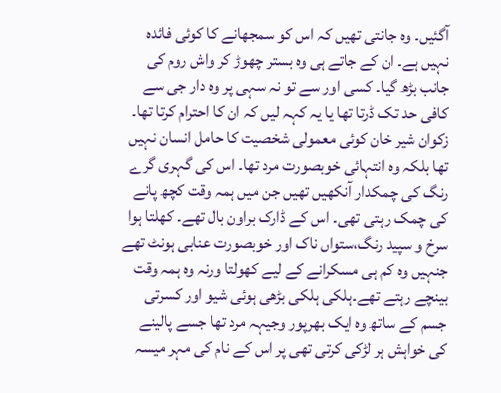آگئیں۔ وہ جانتی تھیں کہ اس کو سمجھانے کا کوئی فائدہ نہیں ہے۔ ان کے جاتے ہی وہ بستر چھوڑ کر واش روم کی جانب بڑھ گیا۔ کسی اور سے تو نہ سہی پر وہ دار جی سے کافی حد تک ڈرتا تھا یا یہ کہہ لیں کہ ان کا احترام کرتا تھا۔
زکوان شیر خان کوئی معمولی شخصیت کا حامل انسان نہیں تھا بلکہ وہ انتہائی خوبصورت مرد تھا۔ اس کی گہری گرے رنگ کی چمکدار آنکھیں تھیں جن میں ہمہ وقت کچھ پانے کی چمک رہتی تھی۔ اس کے ڈارک براون بال تھے۔ کھلتا ہوا سرخ و سپید رنگ،ستواں ناک اور خوبصورت عنابی ہونٹ تھے جنہیں وہ کم ہی مسکرانے کے لیے کھولتا ورنہ وہ ہمہ وقت بینچے رہتے تھے۔ہلکی ہلکی بڑھی ہوئی شیو اور کسرتی جسم کے ساتھ وہ ایک بھرپور وجیہہ مرد تھا جسے پالینے کی خواہش ہر لڑکی کرتی تھی پر اس کے نام کی مہر میسہ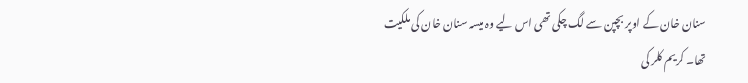سنان خان کے اوپر بچپن سے لگ چکی تھی اس لیے وہ میسہ سنان خان کی ملکیت تھا۔ کریم کلر کی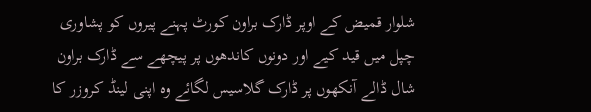شلوار قمیض کے اوپر ڈارک براون کورٹ پہنے پیروں کو پشاوری چپل میں قید کیے اور دونوں کاندھوں پر پیچھے سے ڈارک براون شال ڈالے آنکھوں پر ڈارک گلاسیس لگائے وہ اپنی لینڈ کروزر کا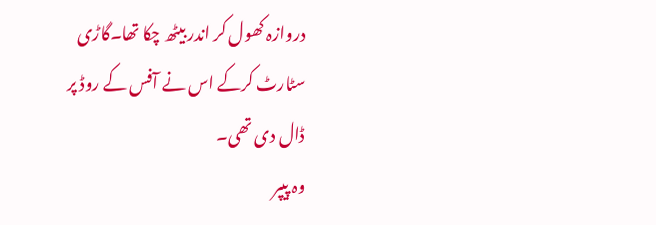دروازہ کھول کر اندر بیٹھ چکا تھا۔گاڑی سٹارٹ کرکے اس نے آفس کے روڈ پر ڈال دی تھی۔
وہ پیپر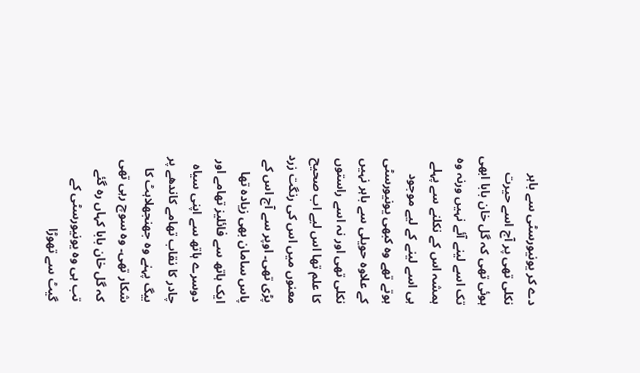دے کر یونیورسٹی سے باہر نکلی تھی پر آج اسے حیرت ہوئی تھی کہ گل خان بابا ابھی تک اسے لینے آئے نہیں ورنہ وہ ہمشہ اس کے نکلنے سے پہلے ہی اسے لینے کے لیے موجود ہوتے تھے وہ کبھی یونیورسٹی کے علاوہ حویلی سے باہر نہیں نکلی تھی اور نہ اسے راستوں کا علم تھا اس لیے اب صحیح معنوں میں اس کی رنگت زرد پڑی تھی۔ اوپر سے آج اس کے پاس سامان بھی زیادہ تھا ایک ہاتھ سے فائلیز تھامے اور دوسرے ہاتھ سے اپنی سیاہ چادر کا نقاب تھامے کاندھے پر بیگ پہنے وہ جھنجھلاہٹ کا شکار تھی۔ وہ سوچ رہی تھی کہ گل خان بابا کہاں رہ گئے تب ہی وہ یونیورسٹی کے گیٹ سے تھوڑا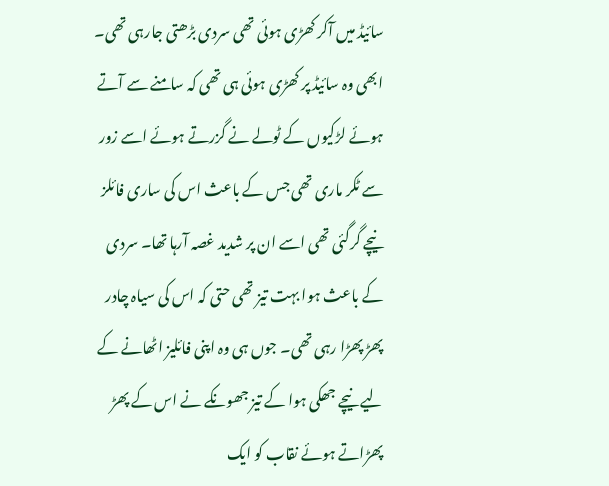سائیڈ میں آکر کھڑی ہوئی تھی سردی بڑھتی جارہی تھی۔ ابھی وہ سائیڈ پر کھڑی ہوئی ہی تھی کہ سامنے سے آتے ہوئے لڑکیوں کے ٹولے نے گزرتے ہوئے اسے زور سے ٹکر ماری تھی جس کے باعث اس کی ساری فائلز نیچے گرگئی تھی اسے ان پر شدید غصہ آرہا تھا۔ سردی کے باعث ہوا بہت تیز تھی حتی کہ اس کی سیاہ چادر پھڑ پھڑا رہی تھی۔ جوں ہی وہ اپنی فائلیز اٹھانے کے لیے نیچے جھکی ہوا کے تیز جھونکے نے اس کے پھڑ پھڑاتے ہوئے نقاب کو ایک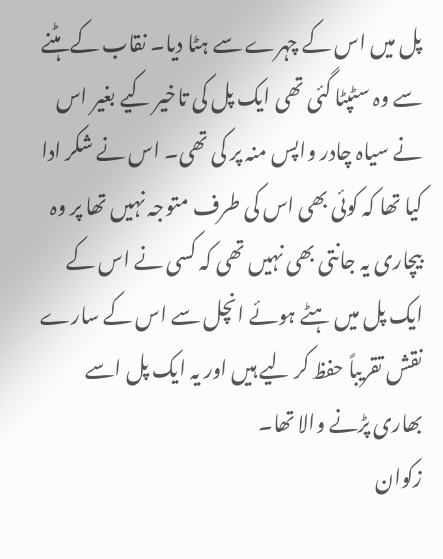پل میں اس کے چہرے سے ہٹا دیا۔ نقاب کے ہٹنے سے وہ سٹپٹا گئی تھی ایک پل کی تاخیر کیے بغیر اس نے سیاہ چادر واپس منہ پر کی تھی۔ اس نے شکر ادا کیا تھا کہ کوئی بھی اس کی طرف متوجہ نہیں تھا پر وہ بیچاری یہ جانتی بھی نہیں تھی کہ کسی نے اس کے ایک پل میں ہٹے ہوئے انچل سے اس کے سارے نقش تقریباً حفظ کر لیے ہیں اور یہ ایک پل اسے بھاری پڑنے والا تھا۔
زکوان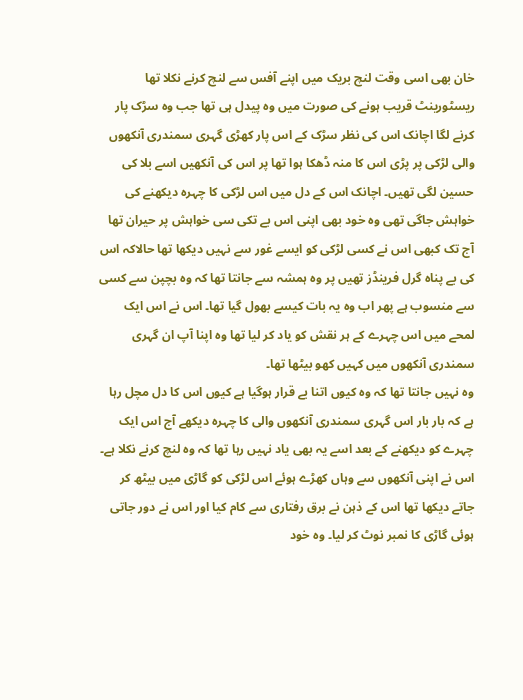خان بھی اسی وقت لنچ بریک میں اپنے آفس سے لنچ کرنے نکلا تھا ریسٹورینٹ قریب ہونے کی صورت میں وہ پیدل ہی تھا جب وہ سڑک پار کرنے لگا اچانک اس کی نظر سڑک کے اس پار کھڑی گہری سمندری آنکھوں والی لڑکی پر پڑی اس کا منہ ڈھکا ہوا تھا پر اس کی آنکھیں اسے بلا کی حسین لگی تھیں۔ اچانک اس کے دل میں اس لڑکی کا چہرہ دیکھنے کی خواہش جاگی تھی وہ خود بھی اپنی اس بے تکی سی خواہش پر حیران تھا آج تک کبھی اس نے کسی لڑکی کو ایسے غور سے نہیں دیکھا تھا حالاکہ اس کی بے پناہ گرل فرینڈز تھیں پر وہ ہمشہ سے جانتا تھا کہ وہ بچپن سے کسی سے منسوب ہے پھر اب وہ یہ بات کیسے بھول گیا تھا۔ اس نے اس ایک لمحے میں اس چہرے کے ہر نقش کو یاد کر لیا تھا وہ اپنا آپ ان گہری سمندری آنکھوں میں کہیں کھو بیٹھا تھا۔
وہ نہیں جانتا تھا کہ وہ کیوں اتنا بے قرار ہوگیا ہے کیوں اس کا دل مچل رہا ہے کہ بار بار اس گہری سمندری آنکھوں والی کا چہرہ دیکھے آج اس ایک چہرے کو دیکھنے کے بعد اسے یہ بھی یاد نہیں رہا تھا کہ وہ لنچ کرنے نکلا ہے۔ اس نے اپنی آنکھوں سے وہاں کھڑے ہوئے اس لڑکی کو گاڑی میں بیٹھ کر جاتے دیکھا تھا اس کے ذہن نے برق رفتاری سے کام کیا اور اس نے دور جاتی ہوئی گاڑی کا نمبر نوٹ کر لیا۔ وہ خود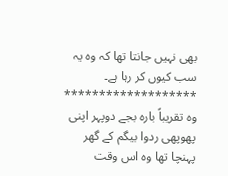بھی نہیں جانتا تھا کہ وہ یہ سب کیوں کر رہا ہے۔
*******************
وہ تقریباً بارہ بجے دوپہر اپنی پھوپھی ردوا بیگم کے گھر پہنچا تھا وہ اس وقت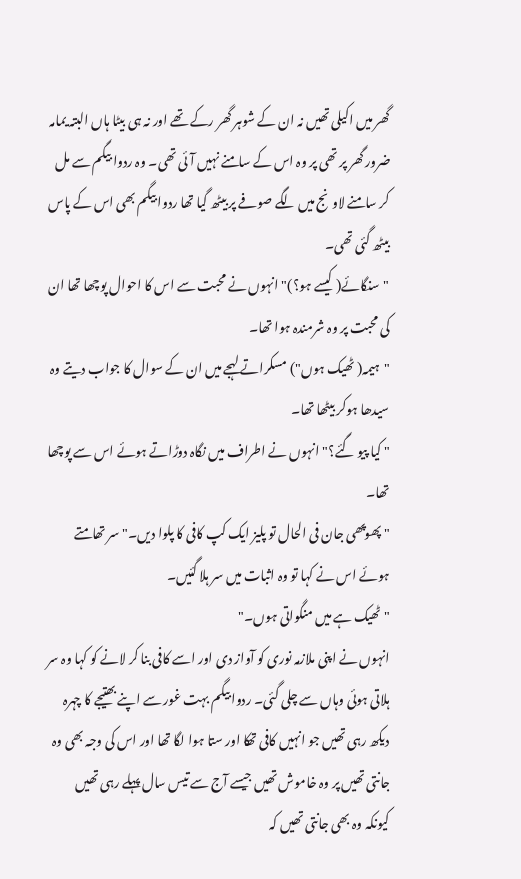گھر میں اکیلی تھیں نہ ان کے شوہر گھر رکے تھے اور نہ ہی بیٹا ہاں البتہ یمامہ ضرور گھر پر تھی پر وہ اس کے سامنے نہیں آئی تھی۔ وہ ردوا بیگم سے مل کر سامنے لاونج میں لگے صوفے پر بیٹھ گیا تھا ردوا بیگم بھی اس کے پاس بیٹھ گئی تھی۔
"سنگائے( کیسے ہو؟)" انہوں نے محبت سے اس کا احوال پوچھا تھا ان کی محبت پر وہ شرمندہ ہوا تھا۔
"ہیمہ( ٹھیک ہوں") مسکراتے لہجے میں ان کے سوال کا جواب دیتے وہ سیدھا ہوکر بیٹھا تھا۔
" کیا پیو گئے؟" انہوں نے اطراف میں نگاہ دوڑاتے ہوئے اس سے پوچھا تھا۔
" پھوپھی جان فی الحال تو پلیز ایک کپ کافی کا پلوا دیں۔" سر تھامتے ہوئے اس نے کہا تو وہ اثبات میں سر ہلا گئیں۔
" ٹھیک ہے میں منگواتی ہوں۔"
انہوں نے اپنی ملازمہ نوری کو آواز دی اور اسے کافی بنا کر لانے کو کہا وہ سر ہلاتی ہوئی وہاں سے چلی گئی۔ ردوا بیگم بہت غور سے اپنے بھتیجے کا چہرہ دیکھ رہی تھیں جو انہیں کافی تھکا اور ستا ہوا لگا تھا اور اس کی وجہ بھی وہ جانتی تھیں پر وہ خاموش تھیں جیسے آج سے تیس سال پہلے رہی تھیں کیونکہ وہ بھی جانتی تھیں کہ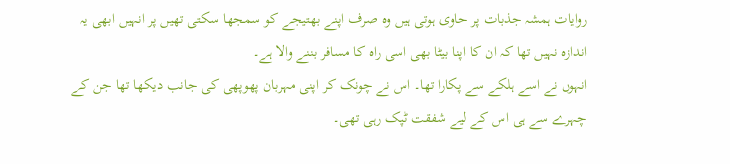روایات ہمشہ جذبات پر حاوی ہوتی ہیں وہ صرف اپنے بھتیجے کو سمجھا سکتی تھیں پر انہیں ابھی یہ اندازہ نہیں تھا کہ ان کا اپنا بیٹا بھی اسی راہ کا مسافر بننے والا ہے۔
انہوں نے اسے ہلکے سے پکارا تھا۔ اس نے چونک کر اپنی مہربان پھوپھی کی جانب دیکھا تھا جن کے چہرے سے ہی اس کے لیے شفقت ٹپک رہی تھی۔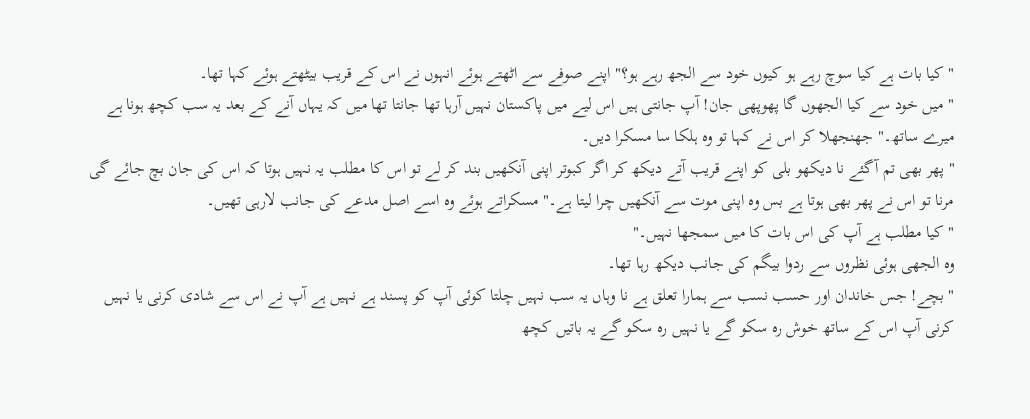" کیا بات ہے کیا سوچ رہے ہو کیوں خود سے الجھ رہے ہو؟" اپنے صوفے سے اٹھتے ہوئے انہوں نے اس کے قریب بیٹھتے ہوئے کہا تھا۔
" میں خود سے کیا الجھوں گا پھوپھی جان! آپ جانتی ہیں اس لیے میں پاکستان نہیں آرہا تھا جانتا تھا میں کہ یہاں آنے کے بعد یہ سب کچھ ہونا ہے میرے ساتھ۔" جھنجھلا کر اس نے کہا تو وہ ہلکا سا مسکرا دیں۔
" پھر بھی تم آگئے نا دیکھو بلی کو اپنے قریب آتے دیکھ کر اگر کبوتر اپنی آنکھیں بند کر لے تو اس کا مطلب یہ نہیں ہوتا کہ اس کی جان بچ جائے گی مرنا تو اس نے پھر بھی ہوتا ہے بس وہ اپنی موت سے آنکھیں چرا لیتا ہے۔" مسکراتے ہوئے وہ اسے اصل مدعے کی جانب لارہی تھیں۔
" کیا مطلب ہے آپ کی اس بات کا میں سمجھا نہیں۔"
وہ الجھی ہوئی نظروں سے ردوا بیگم کی جانب دیکھ رہا تھا۔
" بچے! جس خاندان اور حسب نسب سے ہمارا تعلق ہے نا وہاں یہ سب نہیں چلتا کوئی آپ کو پسند ہے نہیں ہے آپ نے اس سے شادی کرنی یا نہیں کرنی آپ اس کے ساتھ خوش رہ سکو گے یا نہیں رہ سکو گے یہ باتیں کچھ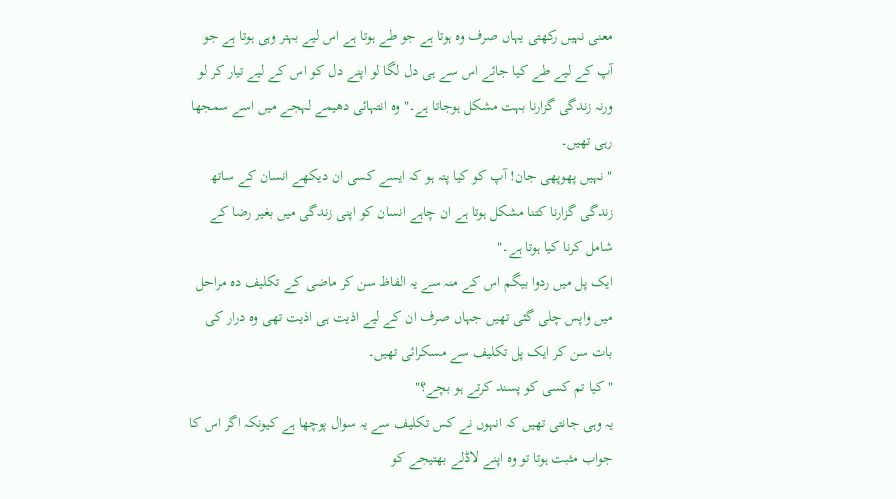معنی نہیں رکھتی یہاں صرف وہ ہوتا ہے جو طے ہوتا ہے اس لیے بہتر وہی ہوتا ہے جو آپ کے لیے طے کیا جائے اس سے ہی دل لگا لو اپنے دل کو اس کے لیے تیار کر لو ورنہ زندگی گزارنا بہت مشکل ہوجاتا ہے۔" وہ انتہائی دھیمے لہجے میں اسے سمجھا رہی تھیں۔
" نہیں پھوپھی جان! آپ کو کیا پتہ ہو کہ ایسے کسی ان دیکھے انسان کے ساتھ زندگی گزارنا کتنا مشکل ہوتا ہے ان چاہے انسان کو اپنی زندگی میں بغیر رضا کے شامل کرنا کیا ہوتا ہے۔"
ایک پل میں ردوا بیگم اس کے منہ سے یہ الفاظ سن کر ماضی کے تکلیف دہ مراحل میں واپس چلی گئی تھیں جہاں صرف ان کے لیے اذیت ہی اذیت تھی وہ درار کی بات سن کر ایک پل تکلیف سے مسکرائی تھیں۔
" کیا تم کسی کو پسند کرتے ہو بچے؟"
یہ وہی جانتی تھیں کہ انہوں نے کس تکلیف سے یہ سوال پوچھا ہے کیونکہ اگر اس کا جواب مثبت ہوتا تو وہ اپنے لاڈلے بھتیجے کو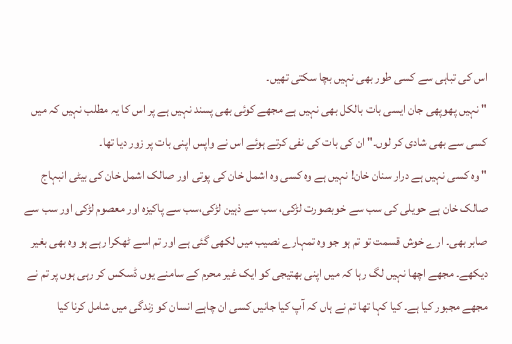اس کی تباہی سے کسی طور بھی نہیں بچا سکتی تھیں۔
" نہیں پھوپھی جان ایسی بات بالکل بھی نہیں ہے مجھے کوئی بھی پسند نہیں ہے پر اس کا یہ مطلب نہیں کہ میں کسی سے بھی شادی کر لوں۔" ان کی بات کی نفی کرتے ہوئے اس نے واپس اپنی بات پر زور دیا تھا۔
" وہ کسی نہیں ہے درار سنان خان! نہیں ہے وہ کسی وہ اشمل خان کی پوتی اور صالک اشمل خان کی بیٹی انبہاج صالک خان ہے حویلی کی سب سے خوبصورت لڑکی، سب سے ذہین لڑکی،سب سے پاکیزہ اور معصوم لڑکی اور سب سے صابر بھی۔ ارے خوش قسمت تو تم ہو جو وہ تمہارے نصیب میں لکھی گئی ہے اور تم اسے ٹھکرا رہے ہو وہ بھی بغیر دیکھے۔ مجھے اچھا نہیں لگ رہا کہ میں اپنی بھتیجی کو ایک غیر محرم کے سامنے یوں ڈسکس کر رہی ہوں پر تم نے مجھے مجبور کیا ہے۔ کیا کہا تھا تم نے ہاں کہ آپ کیا جانیں کسی ان چاہے انسان کو زندگی میں شامل کرنا کیا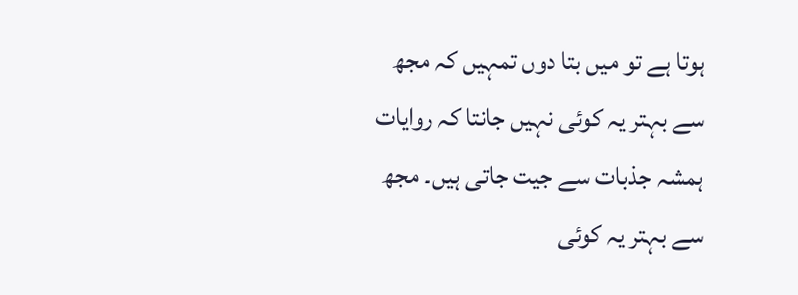ہوتا ہے تو میں بتا دوں تمہیں کہ مجھ سے بہتر یہ کوئی نہیں جانتا کہ روایات ہمشہ جذبات سے جیت جاتی ہیں۔ مجھ سے بہتر یہ کوئی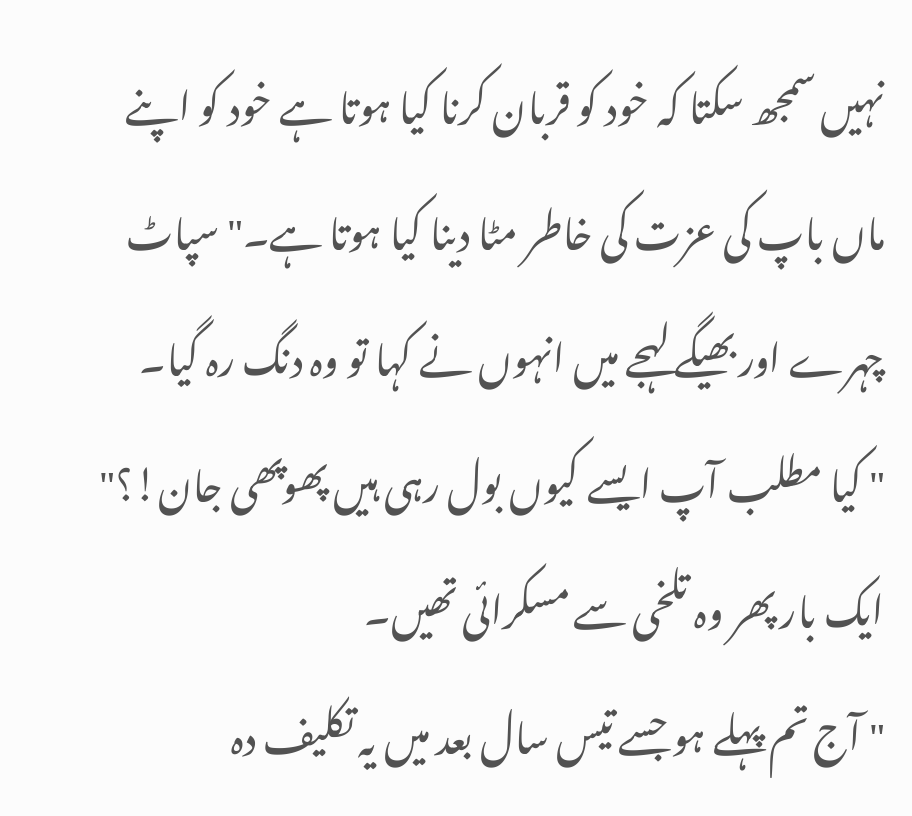نہیں سمجھ سکتا کہ خود کو قربان کرنا کیا ہوتا ہے خود کو اپنے ماں باپ کی عزت کی خاطر مٹا دینا کیا ہوتا ہے۔" سپاٹ چہرے اور بھیگے لہجے میں انہوں نے کہا تو وہ دنگ رہ گیا۔
" کیا مطلب آپ ایسے کیوں بول رہی ہیں پھوپھی جان!؟"
ایک بار پھر وہ تلخی سے مسکرائی تھیں۔
" آج تم پہلے ہو جسے تیس سال بعد میں یہ تکلیف دہ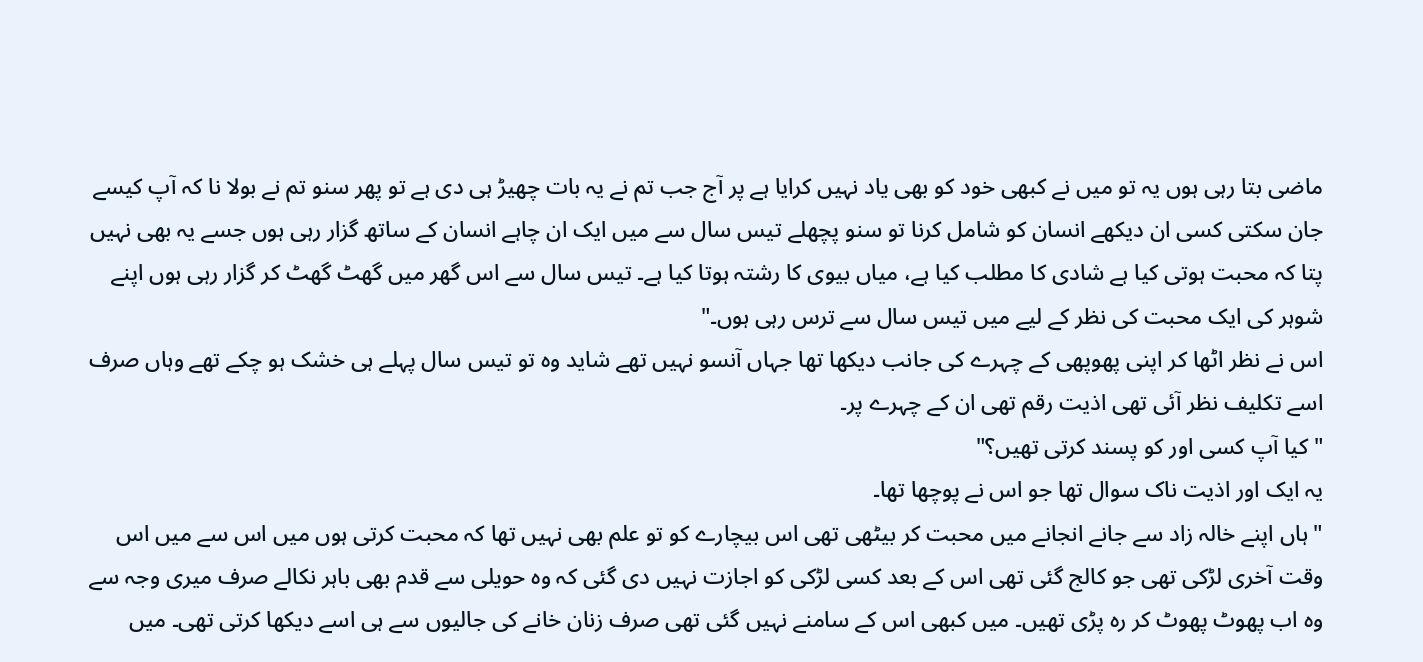ماضی بتا رہی ہوں یہ تو میں نے کبھی خود کو بھی یاد نہیں کرایا ہے پر آج جب تم نے یہ بات چھیڑ ہی دی ہے تو پھر سنو تم نے بولا نا کہ آپ کیسے جان سکتی کسی ان دیکھے انسان کو شامل کرنا تو سنو پچھلے تیس سال سے میں ایک ان چاہے انسان کے ساتھ گزار رہی ہوں جسے یہ بھی نہیں پتا کہ محبت ہوتی کیا ہے شادی کا مطلب کیا ہے، میاں بیوی کا رشتہ ہوتا کیا ہے۔ تیس سال سے اس گھر میں گھٹ گھٹ کر گزار رہی ہوں اپنے شوہر کی ایک محبت کی نظر کے لیے میں تیس سال سے ترس رہی ہوں۔"
اس نے نظر اٹھا کر اپنی پھوپھی کے چہرے کی جانب دیکھا تھا جہاں آنسو نہیں تھے شاید وہ تو تیس سال پہلے ہی خشک ہو چکے تھے وہاں صرف اسے تکلیف نظر آئی تھی اذیت رقم تھی ان کے چہرے پر۔
" کیا آپ کسی اور کو پسند کرتی تھیں؟"
یہ ایک اور اذیت ناک سوال تھا جو اس نے پوچھا تھا۔
" ہاں اپنے خالہ زاد سے جانے انجانے میں محبت کر بیٹھی تھی اس بیچارے کو تو علم بھی نہیں تھا کہ محبت کرتی ہوں میں اس سے میں اس وقت آخری لڑکی تھی جو کالج گئی تھی اس کے بعد کسی لڑکی کو اجازت نہیں دی گئی کہ وہ حویلی سے قدم بھی باہر نکالے صرف میری وجہ سے وہ اب پھوٹ پھوٹ کر رہ پڑی تھیں۔ میں کبھی اس کے سامنے نہیں گئی تھی صرف زنان خانے کی جالیوں سے ہی اسے دیکھا کرتی تھی۔ میں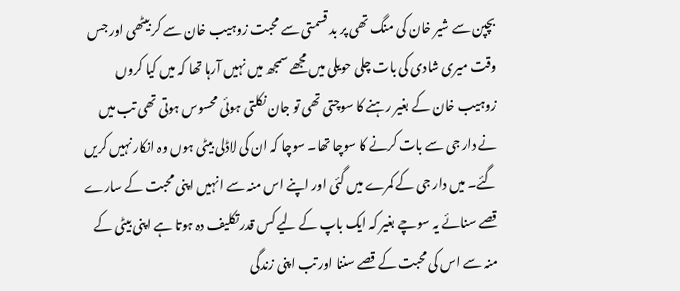بچپن سے شیر خان کی منگ تھی پر بد قسمتی سے محبت زوہیب خان سے کر بیٹھی اور جس وقت میری شادی کی بات چلی حویلی میں مجھے سمجھ میں نہیں آرہا تھا کہ میں کیا کروں زوہیب خان کے بغیر رہنے کا سوچتی تھی تو جان نکلتی ہوئی محسوس ہوتی تھی تب میں نے دار جی سے بات کرنے کا سوچا تھا۔ سوچا کہ ان کی لاڈلی بیٹی ہوں وہ انکار نہیں کریں گئے۔ میں دار جی کے کمرے میں گئی اور اپنے اس منہ سے انہیں اپنی محبت کے سارے قصے سنائے یہ سوچے بغیر کہ ایک باپ کے لیے کس قدر تکلیف دہ ہوتا ہے اپنی بیٹی کے منہ سے اس کی محبت کے قصے سننا اور تب اپنی زندگی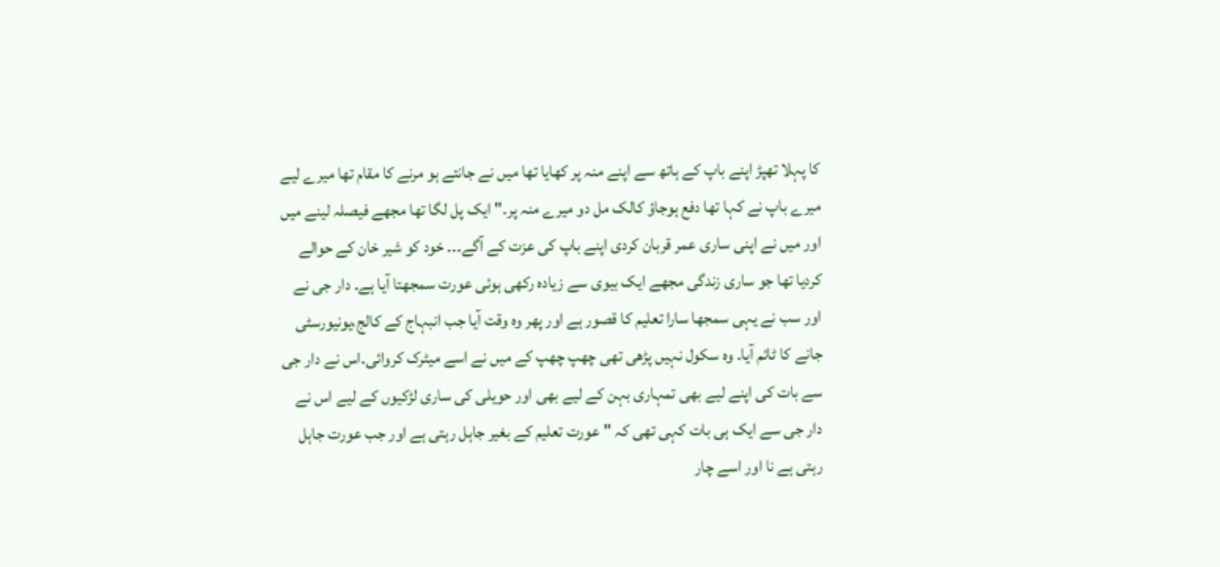کا پہلا تھپڑ اپنے باپ کے ہاتھ سے اپنے منہ پر کھایا تھا میں نے جانتے ہو مرنے کا مقام تھا میرے لیے میرے باپ نے کہا تھا دفع ہوجاؤ کالک مل دو میرے منہ پر۔" ایک پل لگا تھا مجھے فیصلہ لینے میں اور میں نے اپنی ساری عمر قربان کردی اپنے باپ کی عزت کے آگے۔۔۔ خود کو شیر خان کے حوالے کردیا تھا جو ساری زندگی مجھے ایک بیوی سے زیادہ رکھی ہوئی عورت سمجھتا آیا ہے۔ دار جی نے اور سب نے یہی سمجھا سارا تعلیم کا قصور ہے اور پھر وہ وقت آیا جب انبہاج کے کالج،یونیورسٹی جانے کا ٹائم آیا۔ وہ سکول نہیں پڑھی تھی چھپ چھپ کے میں نے اسے میٹرک کروائی۔اس نے دار جی سے بات کی اپنے لیے بھی تمہاری بہن کے لیے بھی اور حویلی کی ساری لڑکیوں کے لیے اس نے دار جی سے ایک ہی بات کہی تھی کہ " عورت تعلیم کے بغیر جاہل رہتی ہے اور جب عورت جاہل رہتی ہے نا اور اسے چار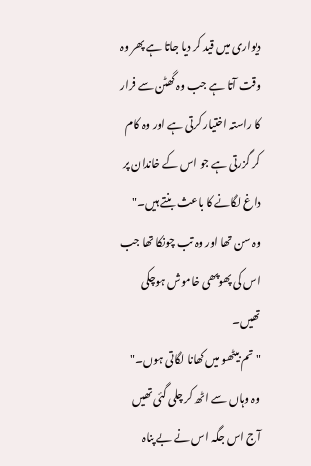دیواری میں قید کر دیا جاتا ہے پھر وہ وقت آتا ہے جب وہ گھٹن سے فرار کا راستہ اختیار کرتی ہے اور وہ کام کر گزرتی ہے جو اس کے خاندان پر داغ لگانے کا باعث بنتے ہیں۔"
وہ سن تھا اور وہ تب چونکا تھا جب اس کی پھوپھی خاموش ہوچکی تھیں۔
" تم بیٹھو میں کھانا لگاتی ہوں۔"
وہ وہاں سے اٹھ کر چلی گئی تھیں آج اس جگہ اس نے بے پناہ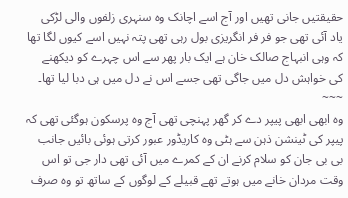حقیقتیں جانی تھیں اور آج اسے اچانک وہ سنہری زلفوں والی لڑکی یاد آئی تھی جو فر فر انگریزی بول رہی تھی پتہ نہیں اسے کیوں لگا تھا کہ وہی انبہاج صالک خان ہے ایک بار پھر سے اس چہرے کو دیکھنے کی خواہش دل میں جاگی تھی جسے اس نے دل میں ہی دبا لیا تھا۔
~~~
وہ ابھی ابھی پیپر دے کر گھر پہنچی تھی آج وہ پرسکون ہوگئی تھی کہ پیپر کی ٹینشن ذہن سے ہٹی وہ کاریڈور عبور کرتی ہوئی بائیں جانب بی بی جان کو سلام کرنے ان کے کمرے میں آئی تھی دار جی تو اس وقت مردان خانے میں ہوتے تھے قبیلے کے لوگوں کے ساتھ تو وہ صرف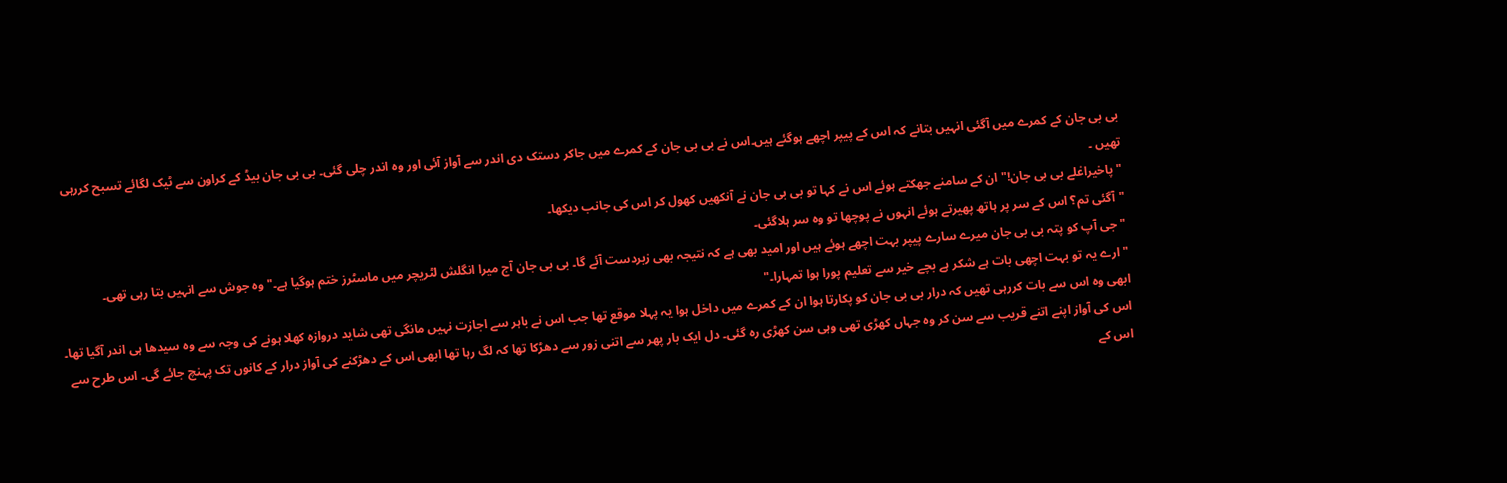بی بی جان کے کمرے میں آگئی انہیں بتانے کہ اس کے پیپر اچھے ہوگئے ہیں۔اس نے بی بی جان کے کمرے میں جاکر دستک دی اندر سے آواز آئی اور وہ اندر چلی گئی۔ بی بی جان بیڈ کے کراون سے ٹیک لگائے تسبح کررہی تھیں ۔
" پاخیراغلے بی بی جان!" ان کے سامنے جھکتے ہوئے اس نے کہا تو بی بی جان نے آنکھیں کھول کر اس کی جانب دیکھا۔
"آگئی تم؟ اس کے سر پر ہاتھ پھیرتے ہوئے انہوں نے پوچھا تو وہ سر ہلاگئی۔
" جی آپ کو پتہ بی بی جان میرے سارے پیپر بہت اچھے ہوئے ہیں اور امید بھی ہے کہ نتیجہ بھی زبردست آئے گا۔ بی بی جان آج میرا انگلش لٹریچر میں ماسٹرز ختم ہوگیا ہے۔" وہ جوش سے انہیں بتا رہی تھی۔
" ارے یہ تو بہت اچھی بات ہے شکر ہے بچے خیر سے تعلیم پورا ہوا تمہارا۔"
ابھی وہ اس سے بات کررہی تھیں کہ درار بی بی جان کو پکارتا ہوا ان کے کمرے میں داخل ہوا یہ پہلا موقع تھا جب اس نے باہر سے اجازت نہیں مانگی تھی شاید دروازہ کھلا ہونے کی وجہ سے وہ سیدھا ہی اندر آگیا تھا۔
اس کی آواز اپنے اتنے قریب سے سن کر وہ جہاں کھڑی تھی وہی سن کھڑی رہ گئی۔ دل ایک بار پھر سے اتنی زور سے دھڑکا تھا کہ لگ رہا تھا ابھی اس کے دھڑکنے کی آواز درار کے کانوں تک پہنچ جائے گی۔ اس طرح سے اس کے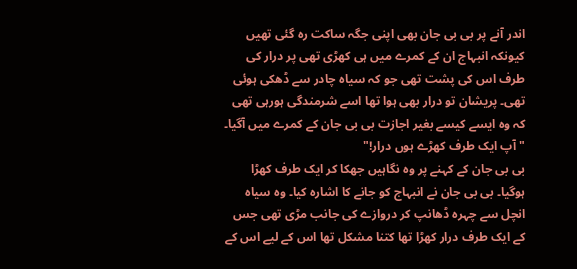اندر آنے پر بی بی جان بھی اپنی جگہ ساکت رہ گئی تھیں کیونکہ انبہاج ان کے کمرے میں ہی کھڑی تھی پر درار کی طرف اس کی پشت تھی جو کہ سیاہ چادر سے ڈھکی ہوئی تھی۔ پریشان تو درار بھی ہوا تھا اسے شرمندگی ہورہی تھی کہ وہ ایسے کیسے بغیر اجازت بی بی جان کے کمرے میں آگیا۔
" آپ ایک طرف کھڑے ہوں درار!"
بی بی جان کے کہنے پر وہ نگاہیں جھکا کر ایک طرف کھڑا ہوگیا۔ بی بی جان نے انبہاج کو جانے کا اشارہ کیا۔ وہ سیاہ انچل سے چہرہ ڈھانپ کر دروازے کی جانب مڑی تھی جس کے ایک طرف درار کھڑا تھا کتنا مشکل تھا اس کے لیے اس کے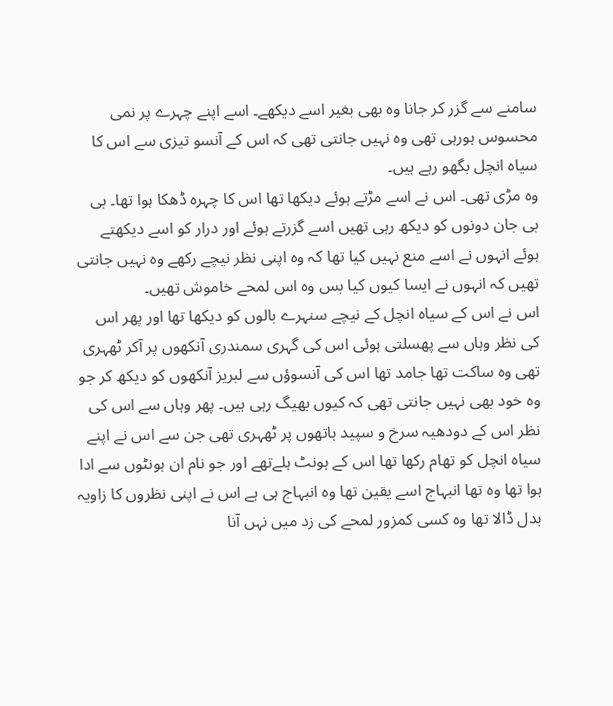سامنے سے گزر کر جانا وہ بھی بغیر اسے دیکھے۔ اسے اپنے چہرے پر نمی محسوس ہورہی تھی وہ نہیں جانتی تھی کہ اس کے آنسو تیزی سے اس کا سیاہ انچل بگھو رہے ہیں۔
وہ مڑی تھی۔ اس نے اسے مڑتے ہوئے دیکھا تھا اس کا چہرہ ڈھکا ہوا تھا۔ بی بی جان دونوں کو دیکھ رہی تھیں اسے گزرتے ہوئے اور درار کو اسے دیکھتے ہوئے انہوں نے اسے منع نہیں کیا تھا کہ وہ اپنی نظر نیچے رکھے وہ نہیں جانتی تھیں کہ انہوں نے ایسا کیوں کیا بس وہ اس لمحے خاموش تھیں۔
اس نے اس کے سیاہ انچل کے نیچے سنہرے بالوں کو دیکھا تھا اور پھر اس کی نظر وہاں سے پھسلتی ہوئی اس کی گہری سمندری آنکھوں پر آکر ٹھہری تھی وہ ساکت تھا جامد تھا اس کی آنسوؤں سے لبریز آنکھوں کو دیکھ کر جو وہ خود بھی نہیں جانتی تھی کہ کیوں بھیگ رہی ہیں۔ پھر وہاں سے اس کی نظر اس کے دودھیہ سرخ و سپید ہاتھوں پر ٹھہری تھی جن سے اس نے اپنے سیاہ انچل کو تھام رکھا تھا اس کے ہونٹ ہلےتھے اور جو نام ان ہونٹوں سے ادا ہوا تھا وہ تھا انبہاج اسے یقین تھا وہ انبہاج ہی ہے اس نے اپنی نظروں کا زاویہ بدل ڈالا تھا وہ کسی کمزور لمحے کی زد میں نہں آنا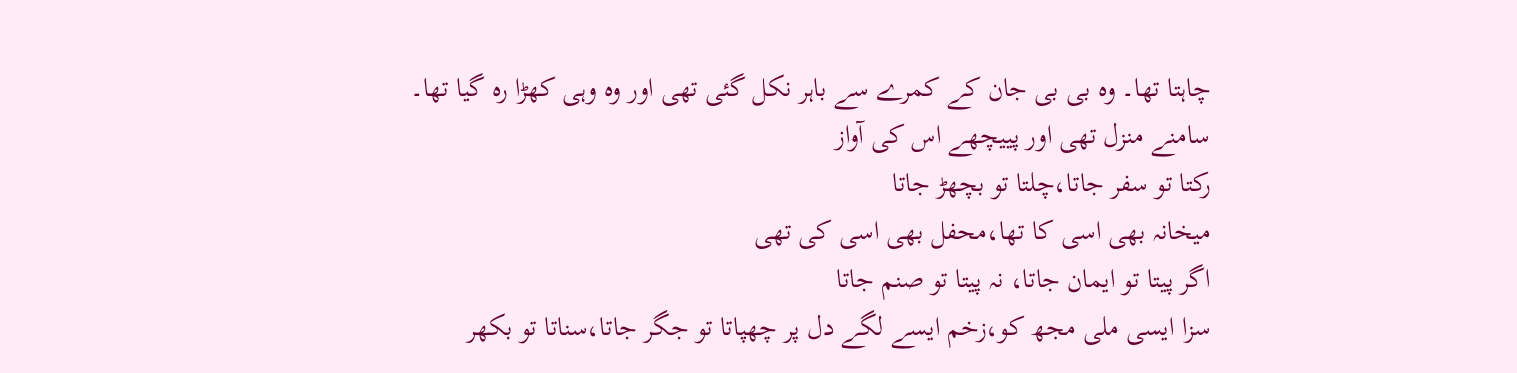چاہتا تھا۔ وہ بی بی جان کے کمرے سے باہر نکل گئی تھی اور وہ وہی کھڑا رہ گیا تھا۔
سامنے منزل تھی اور پییچھے اس کی آواز
رکتا تو سفر جاتا،چلتا تو بچھڑ جاتا
میخانہ بھی اسی کا تھا،محفل بھی اسی کی تھی
اگر پیتا تو ایمان جاتا، نہ پیتا تو صنم جاتا
سزا ایسی ملی مجھ کو،زخم ایسے لگے دل پر چھپاتا تو جگر جاتا،سناتا تو بکھر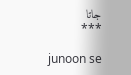جاتا
***

junoon se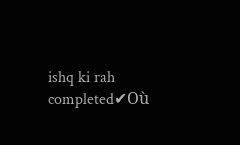ishq ki rah completed✔Où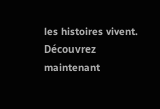les histoires vivent. Découvrez maintenant